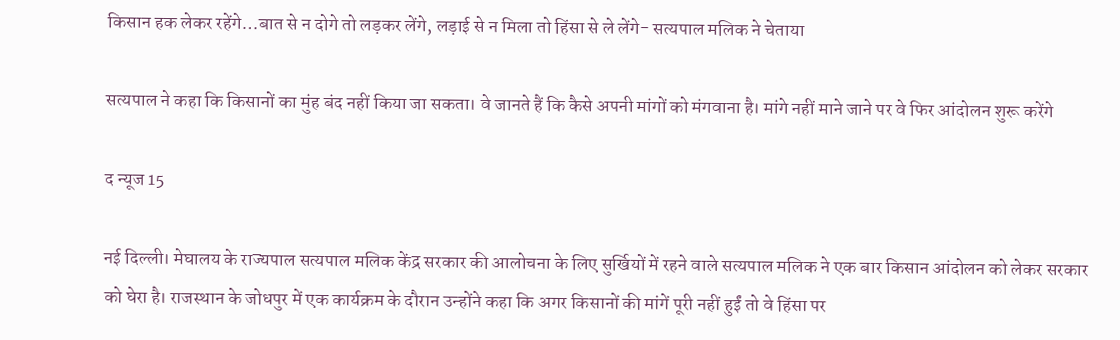किसान हक लेकर रहेंगे…बात से न दोगे तो लड़कर लेंगे, लड़ाई से न मिला तो हिंसा से ले लेंगे- सत्यपाल मलिक ने चेताया

सत्यपाल ने कहा कि किसानों का मुंह बंद नहीं किया जा सकता। वे जानते हैं कि कैसे अपनी मांगों को मंगवाना है। मांगे नहीं माने जाने पर वे फिर आंदोलन शुरू करेंगे

द न्यूज 15

नई दिल्ली। मेघालय के राज्यपाल सत्यपाल मलिक केंद्र सरकार की आलोचना के लिए सुर्खियों में रहने वाले सत्यपाल मलिक ने एक बार किसान आंदोलन को लेकर सरकार को घेरा है। राजस्थान के जोधपुर में एक कार्यक्रम के दौरान उन्होंने कहा कि अगर किसानों की मांगें पूरी नहीं हुईं तो वे हिंसा पर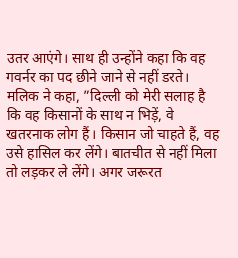उतर आएंगे। साथ ही उन्होंने कहा कि वह गवर्नर का पद छीने जाने से नहीं डरते।
मलिक ने कहा, ”दिल्ली को मेरी सलाह है कि वह किसानों के साथ न भिड़ें, वे खतरनाक लोग हैं। किसान जो चाहते हैं, वह उसे हासिल कर लेंगे। बातचीत से नहीं मिला तो लड़कर ले लेंगे। अगर जरूरत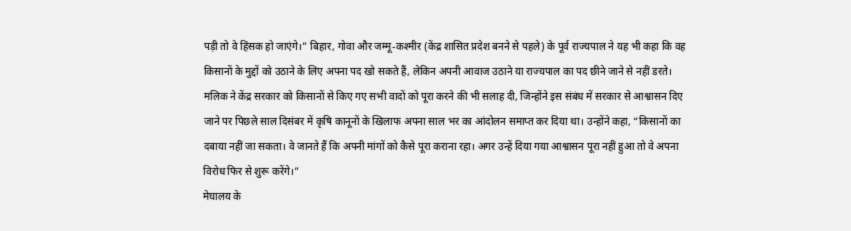पड़ी तो वे हिंसक हो जाएंगे।” बिहार, गोवा और जम्मू-कश्मीर (केंद्र शासित प्रदेश बनने से पहले) के पूर्व राज्यपाल ने यह भी कहा कि वह किसानों के मुद्दों को उठाने के लिए अपना पद खो सकते हैं, लेकिन अपनी आवाज उठाने या राज्यपाल का पद छीने जाने से नहीं डरते।
मलिक ने केंद्र सरकार को किसानों से किए गए सभी वादों को पूरा करने की भी सलाह दी, जिन्होंने इस संबंध में सरकार से आश्वासन दिए जाने पर पिछले साल दिसंबर में कृषि कानूनों के खिलाफ अपना साल भर का आंदोलन समाप्त कर दिया था। उन्होंने कहा, “किसानों का दबाया नहीं जा सकता। वे जानते हैं कि अपनी मांगों को कैसे पूरा कराना रहा। अगर उन्हें दिया गया आश्वासन पूरा नहीं हुआ तो वे अपना विरोध फिर से शुरू करेंगे।”
मेघालय के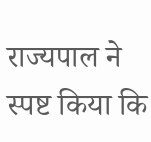राज्यपाल ने स्पष्ट किया कि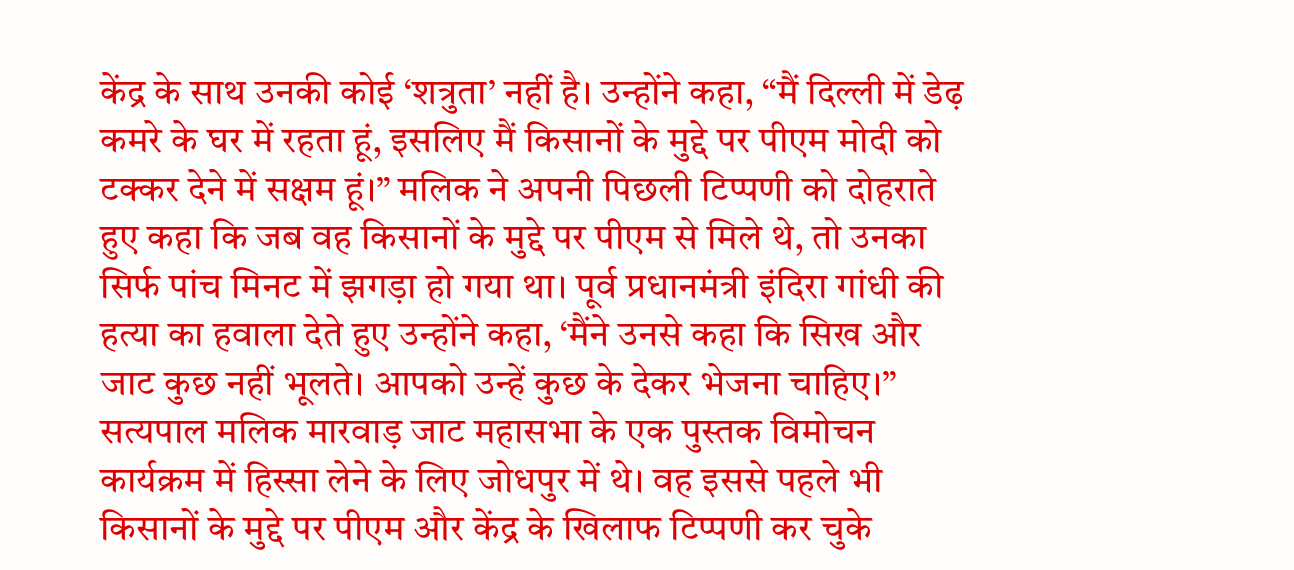केंद्र के साथ उनकी कोई ‘शत्रुता’ नहीं है। उन्होंने कहा, “मैं दिल्ली में डेढ़ कमरे के घर में रहता हूं, इसलिए मैं किसानों के मुद्दे पर पीएम मोदी को टक्कर देने में सक्षम हूं।” मलिक ने अपनी पिछली टिप्पणी को दोहराते हुए कहा कि जब वह किसानों के मुद्दे पर पीएम से मिले थे, तो उनका सिर्फ पांच मिनट में झगड़ा हो गया था। पूर्व प्रधानमंत्री इंदिरा गांधी की हत्या का हवाला देते हुए उन्होंने कहा, ‘मैंने उनसे कहा कि सिख और जाट कुछ नहीं भूलते। आपको उन्हें कुछ के देकर भेजना चाहिए।”
सत्यपाल मलिक मारवाड़ जाट महासभा के एक पुस्तक विमोचन कार्यक्रम में हिस्सा लेने के लिए जोधपुर में थे। वह इससे पहले भी किसानों के मुद्दे पर पीएम और केंद्र के खिलाफ टिप्पणी कर चुके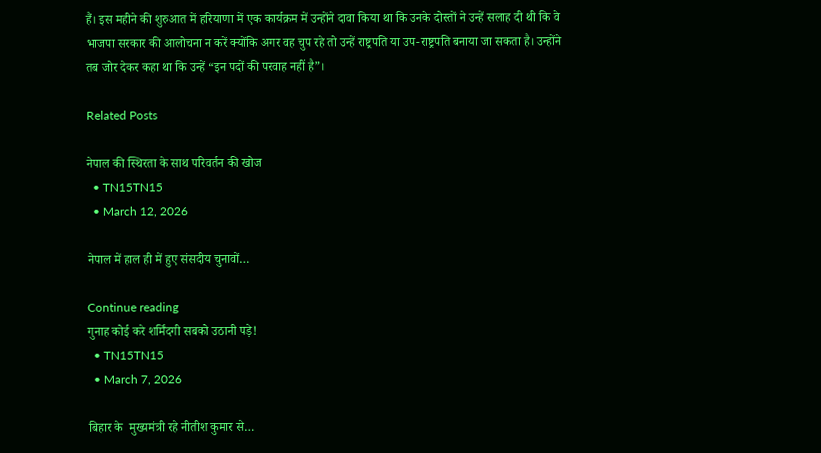हैं। इस महीने की शुरुआत में हरियाणा में एक कार्यक्रम में उन्होंने दावा किया था कि उनके दोस्तों ने उन्हें सलाह दी थी कि वे भाजपा सरकार की आलोचना न करें क्योंकि अगर वह चुप रहे तो उन्हें राष्ट्रपति या उप-राष्ट्रपति बनाया जा सकता है। उन्होंने तब जोर देकर कहा था कि उन्हें “इन पदों की परवाह नहीं है”।

Related Posts

नेपाल की स्थिरता के साथ परिवर्तन की खोज
  • TN15TN15
  • March 12, 2026

नेपाल में हाल ही में हुए संसदीय चुनावों…

Continue reading
गुनाह कोई करे शर्मिंदगी सबको उठानी पड़े!
  • TN15TN15
  • March 7, 2026

बिहार के ‌ मुख्यमंत्री रहे‌ नीतीश कुमार से…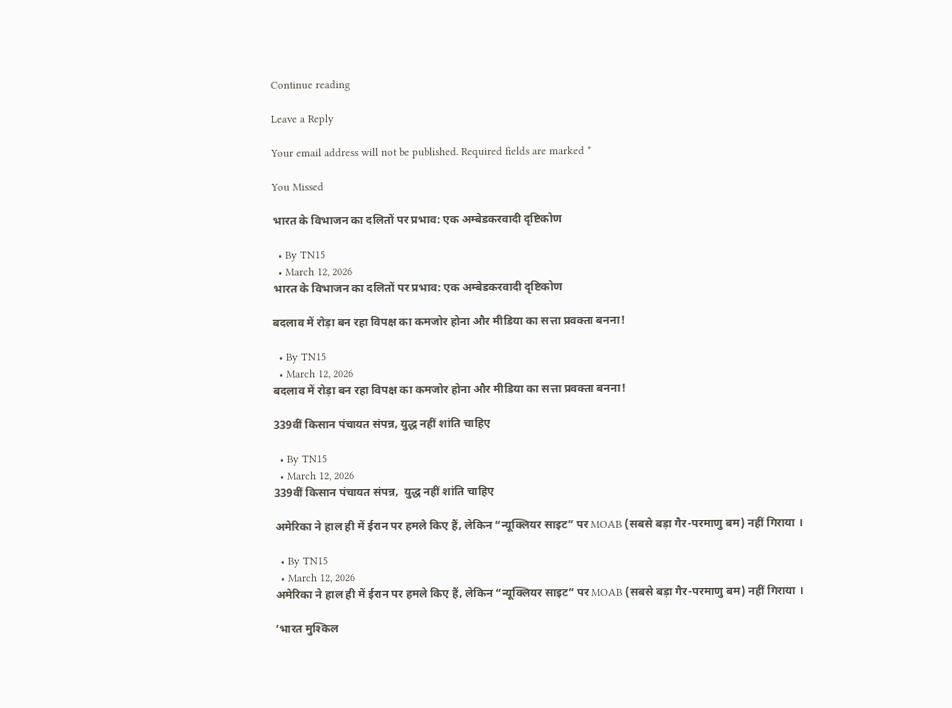Continue reading

Leave a Reply

Your email address will not be published. Required fields are marked *

You Missed

भारत के विभाजन का दलितों पर प्रभाव: एक अम्बेडकरवादी दृष्टिकोण

  • By TN15
  • March 12, 2026
भारत के विभाजन का दलितों पर प्रभाव: एक अम्बेडकरवादी दृष्टिकोण

बदलाव में रोड़ा बन रहा विपक्ष का कमजोर होना और मीडिया का सत्ता प्रवक्ता बनना!

  • By TN15
  • March 12, 2026
बदलाव में रोड़ा बन रहा विपक्ष का कमजोर होना और मीडिया का सत्ता प्रवक्ता बनना!

339वीं किसान पंचायत संपन्न, युद्ध नहीं शांति चाहिए

  • By TN15
  • March 12, 2026
339वीं किसान पंचायत संपन्न,  युद्ध नहीं शांति चाहिए

अमेरिका ने हाल ही में ईरान पर हमले किए हैं, लेकिन “न्यूक्लियर साइट” पर MOAB (सबसे बड़ा गैर-परमाणु बम) नहीं गिराया ।

  • By TN15
  • March 12, 2026
अमेरिका ने हाल ही में ईरान पर हमले किए हैं, लेकिन “न्यूक्लियर साइट” पर MOAB (सबसे बड़ा गैर-परमाणु बम) नहीं गिराया ।

‘भारत मुश्किल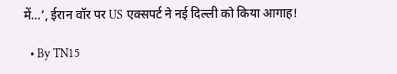में…’, ईरान वॉर पर US एक्सपर्ट ने नई दिल्ली को किया आगाह!

  • By TN15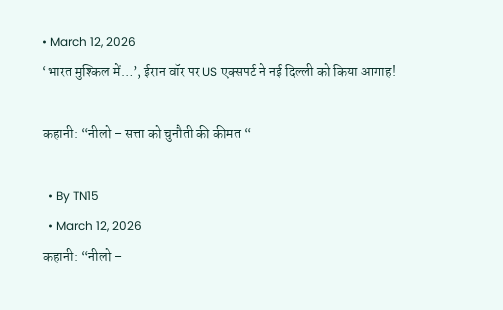• March 12, 2026
‘भारत मुश्किल में…’, ईरान वॉर पर US एक्सपर्ट ने नई दिल्ली को किया आगाह!

कहानी: “नीलो – सत्ता को चुनौती की कीमत “

  • By TN15
  • March 12, 2026
कहानी: “नीलो –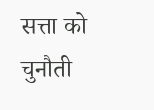सत्ता को चुनौती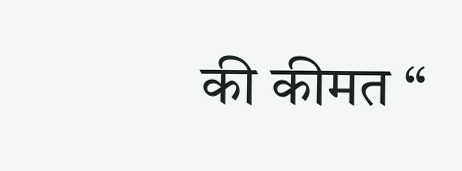की कीमत “